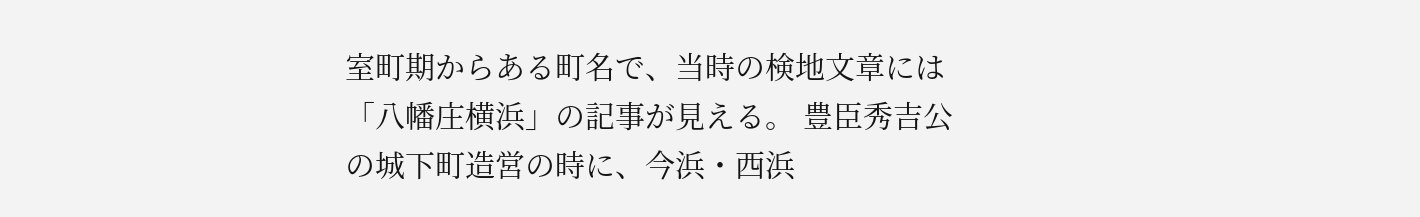室町期からある町名で、当時の検地文章には「八幡庄横浜」の記事が見える。 豊臣秀吉公の城下町造営の時に、今浜・西浜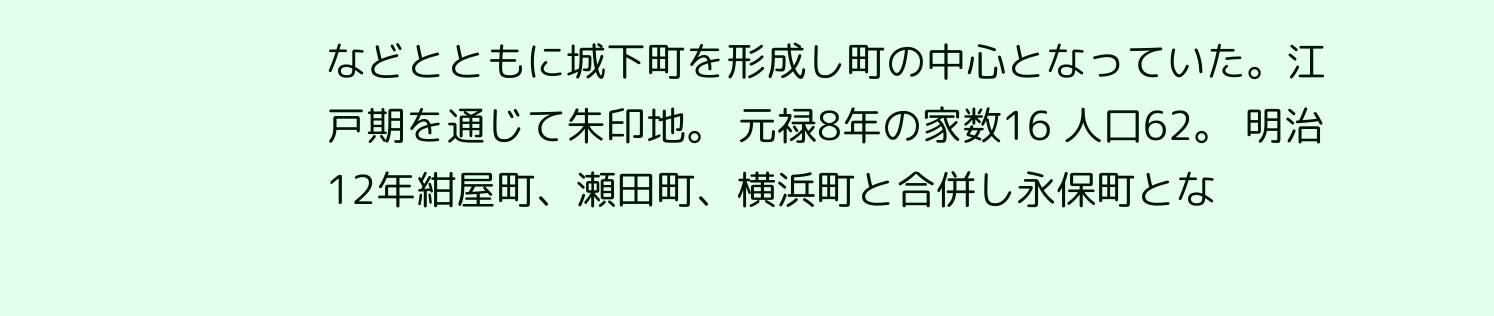などとともに城下町を形成し町の中心となっていた。江戸期を通じて朱印地。 元禄8年の家数16 人口62。 明治12年紺屋町、瀬田町、横浜町と合併し永保町とな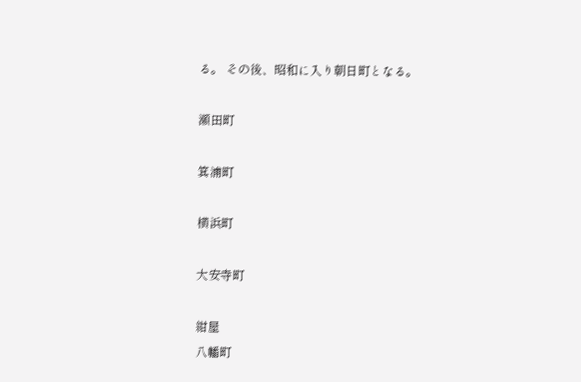る。 その後、昭和に入り朝日町となる。

瀬田町

箕浦町

横浜町

大安寺町

紺屋
八幡町